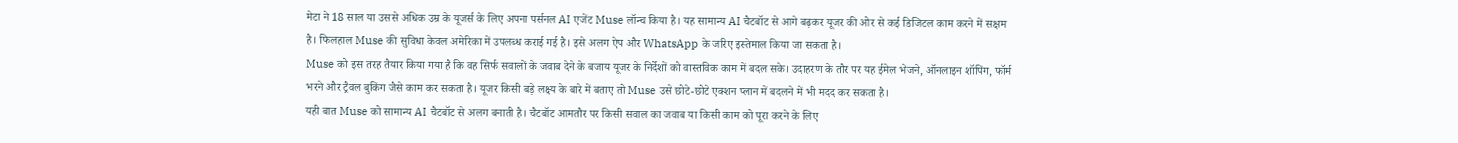मेटा ने 18 साल या उससे अधिक उम्र के यूजर्स के लिए अपना पर्सनल AI एजेंट Muse लॉन्च किया है। यह सामान्य AI चैटबॉट से आगे बढ़कर यूजर की ओर से कई डिजिटल काम करने में सक्षम है। फिलहाल Muse की सुविधा केवल अमेरिका में उपलब्ध कराई गई है। इसे अलग ऐप और WhatsApp के जरिए इस्तेमाल किया जा सकता है।
Muse को इस तरह तैयार किया गया है कि वह सिर्फ सवालों के जवाब देने के बजाय यूजर के निर्देशों को वास्तविक काम में बदल सके। उदाहरण के तौर पर यह ईमेल भेजने, ऑनलाइन शॉपिंग, फॉर्म भरने और ट्रैवल बुकिंग जैसे काम कर सकता है। यूजर किसी बड़े लक्ष्य के बारे में बताए तो Muse उसे छोटे-छोटे एक्शन प्लान में बदलने में भी मदद कर सकता है।
यही बात Muse को सामान्य AI चैटबॉट से अलग बनाती है। चैटबॉट आमतौर पर किसी सवाल का जवाब या किसी काम को पूरा करने के लिए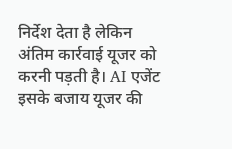निर्देश देता है लेकिन अंतिम कार्रवाई यूजर को करनी पड़ती है। AI एजेंट इसके बजाय यूजर की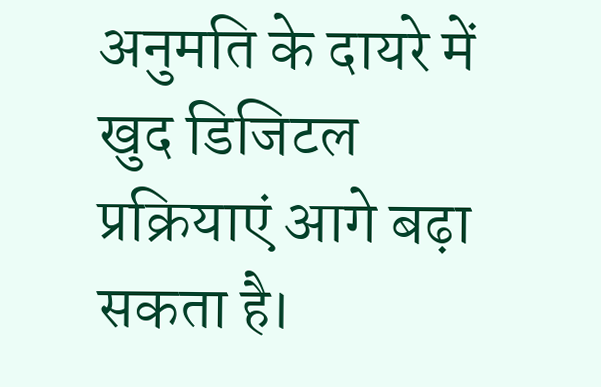अनुमति के दायरे में खुद डिजिटल प्रक्रियाएं आगे बढ़ा सकता है।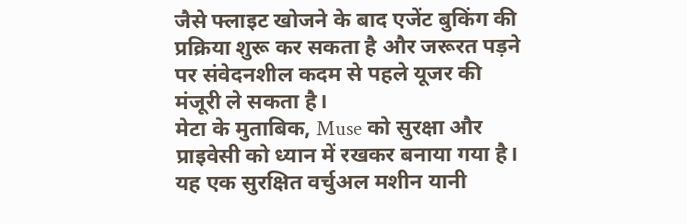जैसे फ्लाइट खोजने के बाद एजेंट बुकिंग की प्रक्रिया शुरू कर सकता है और जरूरत पड़ने पर संवेदनशील कदम से पहले यूजर की मंजूरी ले सकता है।
मेटा के मुताबिक, Muse को सुरक्षा और प्राइवेसी को ध्यान में रखकर बनाया गया है। यह एक सुरक्षित वर्चुअल मशीन यानी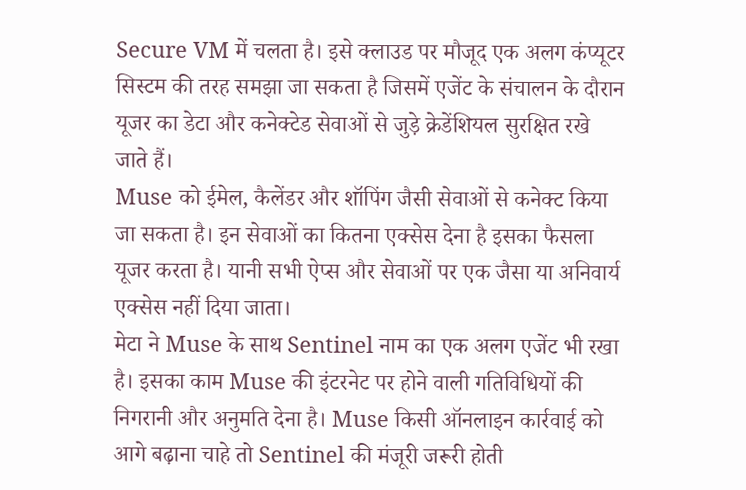Secure VM में चलता है। इसे क्लाउड पर मौजूद एक अलग कंप्यूटर सिस्टम की तरह समझा जा सकता है जिसमें एजेंट के संचालन के दौरान यूजर का डेटा और कनेक्टेड सेवाओं से जुड़े क्रेडेंशियल सुरक्षित रखे जाते हैं।
Muse को ईमेल, कैलेंडर और शॉपिंग जैसी सेवाओं से कनेक्ट किया जा सकता है। इन सेवाओं का कितना एक्सेस देना है इसका फैसला यूजर करता है। यानी सभी ऐप्स और सेवाओं पर एक जैसा या अनिवार्य एक्सेस नहीं दिया जाता।
मेटा ने Muse के साथ Sentinel नाम का एक अलग एजेंट भी रखा है। इसका काम Muse की इंटरनेट पर होने वाली गतिविधियों की निगरानी और अनुमति देना है। Muse किसी ऑनलाइन कार्रवाई को आगे बढ़ाना चाहे तो Sentinel की मंजूरी जरूरी होती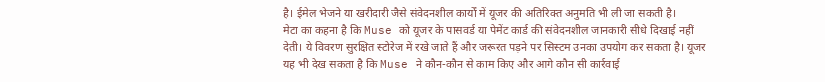है। ईमेल भेजने या खरीदारी जैसे संवेदनशील कार्यों में यूजर की अतिरिक्त अनुमति भी ली जा सकती है।
मेटा का कहना है कि Muse को यूजर के पासवर्ड या पेमेंट कार्ड की संवेदनशील जानकारी सीधे दिखाई नहीं देती। ये विवरण सुरक्षित स्टोरेज में रखे जाते हैं और जरूरत पड़ने पर सिस्टम उनका उपयोग कर सकता है। यूजर यह भी देख सकता है कि Muse ने कौन-कौन से काम किए और आगे कौन सी कार्रवाई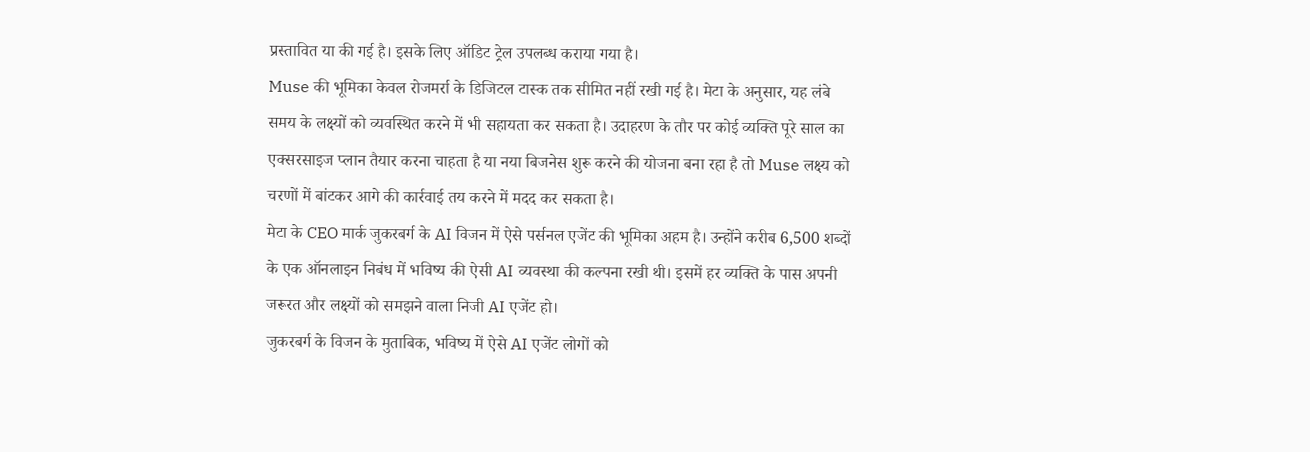प्रस्तावित या की गई है। इसके लिए ऑडिट ट्रेल उपलब्ध कराया गया है।
Muse की भूमिका केवल रोजमर्रा के डिजिटल टास्क तक सीमित नहीं रखी गई है। मेटा के अनुसार, यह लंबे समय के लक्ष्यों को व्यवस्थित करने में भी सहायता कर सकता है। उदाहरण के तौर पर कोई व्यक्ति पूरे साल का एक्सरसाइज प्लान तैयार करना चाहता है या नया बिजनेस शुरू करने की योजना बना रहा है तो Muse लक्ष्य को चरणों में बांटकर आगे की कार्रवाई तय करने में मदद कर सकता है।
मेटा के CEO मार्क जुकरबर्ग के AI विजन में ऐसे पर्सनल एजेंट की भूमिका अहम है। उन्होंने करीब 6,500 शब्दों के एक ऑनलाइन निबंध में भविष्य की ऐसी AI व्यवस्था की कल्पना रखी थी। इसमें हर व्यक्ति के पास अपनी जरूरत और लक्ष्यों को समझने वाला निजी AI एजेंट हो।
जुकरबर्ग के विजन के मुताबिक, भविष्य में ऐसे AI एजेंट लोगों को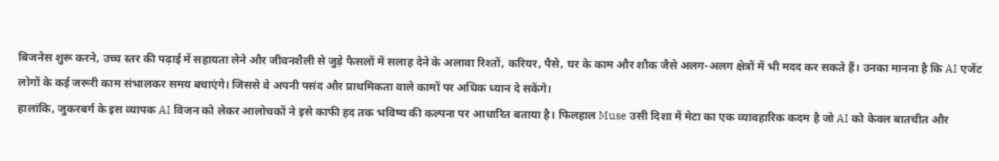बिजनेस शुरू करने, उच्च स्तर की पढ़ाई में सहायता लेने और जीवनशैली से जुड़े फैसलों में सलाह देने के अलावा रिश्तों, करियर, पैसे, घर के काम और शौक जैसे अलग-अलग क्षेत्रों में भी मदद कर सकते हैं। उनका मानना है कि AI एजेंट लोगों के कई जरूरी काम संभालकर समय बचाएंगे। जिससे वे अपनी पसंद और प्राथमिकता वाले कामों पर अधिक ध्यान दे सकेंगे।
हालांकि, जुकरबर्ग के इस व्यापक AI विजन को लेकर आलोचकों ने इसे काफी हद तक भविष्य की कल्पना पर आधारित बताया है। फिलहाल Muse उसी दिशा में मेटा का एक व्यावहारिक कदम है जो AI को केवल बातचीत और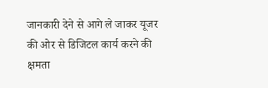जानकारी देने से आगे ले जाकर यूजर की ओर से डिजिटल कार्य करने की क्षमता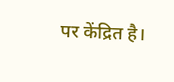पर केंद्रित है।